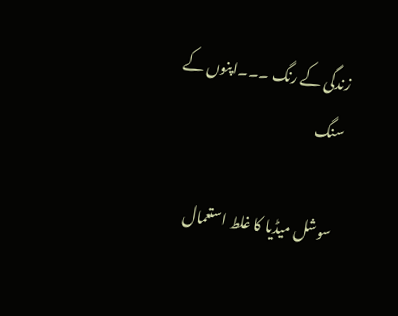زندگی کے رنگ ۔۔۔اپنوں کے سنگ

سوشل میڈیا کا غلط استعمال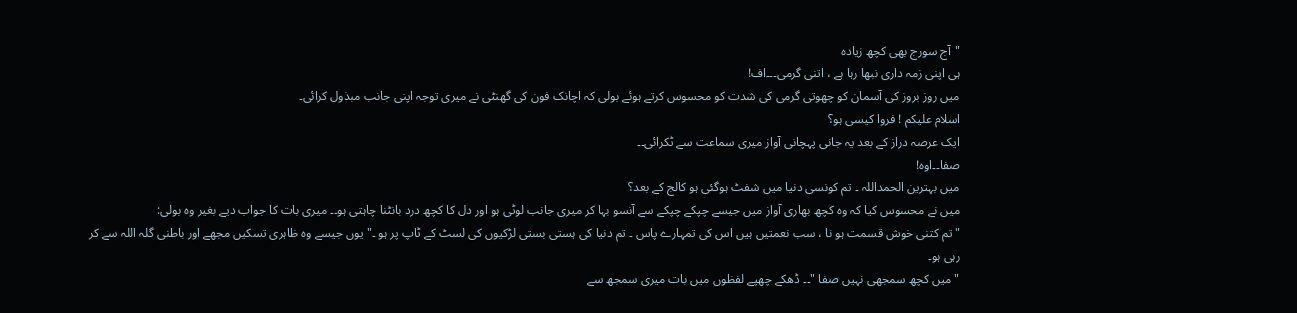"آج سورج بھی کچھ زیادہ
ہی اپنی زمہ داری نبھا رہا ہے ، اتنی گرمی۔۔۔اف!
میں روز بروز کی آسمان کو چھوتی گرمی کی شدت کو محسوس کرتے ہوئے بولی کہ اچانک فون کی گھنٹی نے میری توجہ اپنی جانب مبذول کرائی۔
اسلام علیکم ! فروا کیسی ہو؟
ایک عرصہ دراز کے بعد یہ جانی پہچانی آواز میری سماعت سے ٹکرائی۔۔
صفا۔۔اوہ!
میں بہترین الحمداللہ ۔ تم کونسی دنیا میں شفٹ ہوگئی ہو کالج کے بعد؟
میں نے محسوس کیا کہ وہ کچھ بھاری آواز میں جیسے چپکے چپکے سے آنسو بہا کر میری جانب لوٹی ہو اور دل کا کچھ درد بانٹنا چاہتی ہو۔۔ میری بات کا جواب دیے بغیر وہ بولی:
"تم کتنی خوش قسمت ہو نا ، سب نعمتیں ہیں اس کی تمہارے پاس ۔ تم دنیا کی ہستی بستی لڑکیوں کی لسٹ کے ٹاپ پر ہو ۔" یوں جیسے وہ ظاہری تسکیں مجھے اور باطنی گلہ اللہ سے کر رہی ہو۔
"میں کچھ سمجھی نہیں صفا "۔۔ ڈھکے چھپے لفظوں میں بات میری سمجھ سے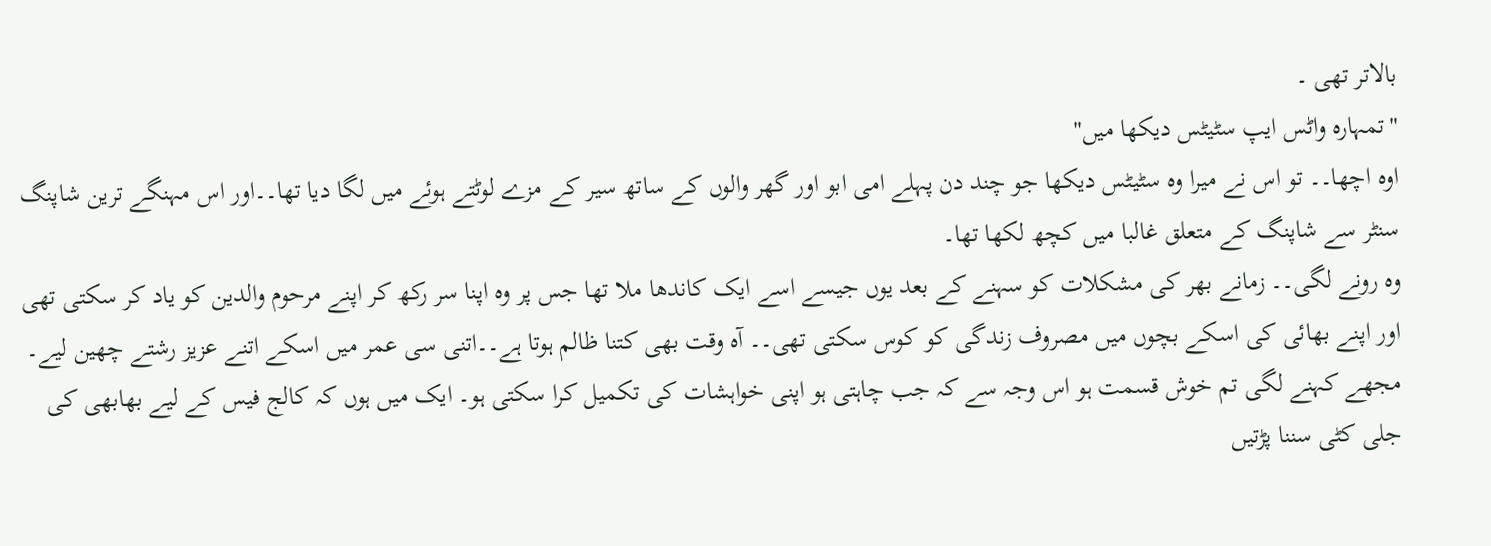بالاتر تھی ۔
"تمہارہ واٹس ایپ سٹیٹس دیکھا میں"
اوہ اچھا۔۔ تو اس نے میرا وہ سٹیٹس دیکھا جو چند دن پہلے امی ابو اور گھر والوں کے ساتھ سیر کے مزے لوٹتے ہوئے میں لگا دیا تھا۔۔اور اس مہنگے ترین شاپنگ سنٹر سے شاپنگ کے متعلق غالبا میں کچھ لکھا تھا۔
وہ رونے لگی۔۔ زمانے بھر کی مشکلات کو سہنے کے بعد یوں جیسے اسے ایک کاندھا ملا تھا جس پر وہ اپنا سر رکھ کر اپنے مرحوم والدین کو یاد کر سکتی تھی اور اپنے بھائی کی اسکے بچوں میں مصروف زندگی کو کوس سکتی تھی۔۔ آہ وقت بھی کتنا ظالم ہوتا ہے۔۔اتنی سی عمر میں اسکے اتنے عزیز رشتے چھین لیے۔
مجھے کہنے لگی تم خوش قسمت ہو اس وجہ سے کہ جب چاہتی ہو اپنی خواہشات کی تکمیل کرا سکتی ہو۔ ایک میں ہوں کہ کالج فیس کے لیے بھابھی کی جلی کٹی سننا پڑتیں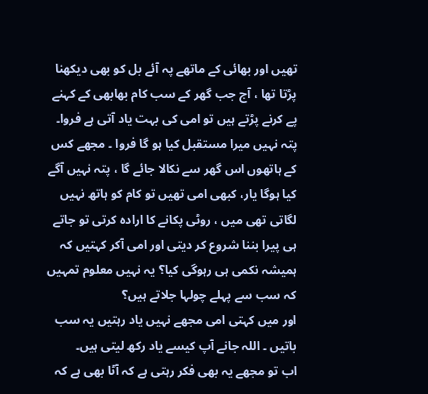تھیں اور بھائی کے ماتھے پہ آئے بل کو بھی دیکھنا پڑتا تھا ، آج جب گھر کے سب کام بھابھی کے کہنے پے کرنے پڑتے ہیں تو امی کی بہت یاد آتی ہے فروا۔
پتہ نہیں میرا مستقبل کیا ہو گا فروا ۔ مجھے کس کے ہاتھوں اس گھر سے نکالا جائے گا ، پتہ نہیں آگے کیا ہوگا یار، کبھی امی تھیں تو کام کو ہاتھ نہیں لگاتی تھی میں ، روٹی پکانے کا ارادہ کرتی تو جاتے ہی پیرا بننا شروع کر دیتی اور امی آکر کہتیں کہ ہمیشہ نکمی ہی رہوگی کیا؟ یہ نہیں معلوم تمہیں کہ سب سے پہلے چولہا جلاتے ہیں؟
اور میں کہتی امی مجھے نہیں یاد رہتیں یہ سب باتیں ۔ اللہ جانے آپ کیسے یاد رکھ لیتی ہیں۔
اب تو مجھے یہ بھی فکر رہتی ہے کہ آٹا بھی ہے کہ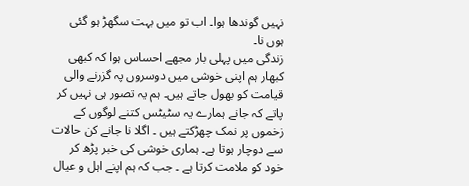نہیں گوندھا ہوا۔ اب تو میں بہت سگھڑ ہو گئی ہوں نا۔
زندگی میں پہلی بار مجھے احساس ہوا کہ کبھی کبھار ہم اپنی خوشی میں دوسروں پہ گزرنے والی قیامت کو بھول جاتے ہیں۔ ہم یہ تصور ہی نہیں کر پاتے کہ جانے ہمارے یہ سٹیٹس کتنے لوگوں کے زخموں پر نمک چھڑکتے ہیں ۔ اگلا نا جانے کن حالات سے دوچار ہوتا ہے۔ ہماری خوشی کی خبر پڑھ کر خود کو ملامت کرتا ہے ۔ جب کہ ہم اپنے اہل و عیال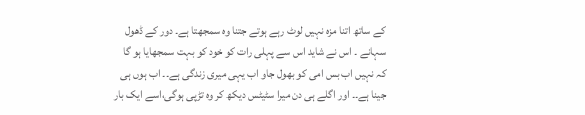کے ساتھ اتنا مزہ نہیں لوٹ رہے ہوتے جتنا وہ سمجھتا ہے۔ دور کے ڈھول سہانے ۔ اس نے شاید اس سے پہلی رات کو خود کو بہت سمجھایا ہو گا کہ نہیں اب بس امی کو بھول جاو اب یہی میری زندگی ہے۔۔ اب ہوں ہی جینا ہے۔۔ اور اگلے ہی دن میرا سٹیٹس دیکھ کر وہ تڑپی ہوگی،اسے ایک بار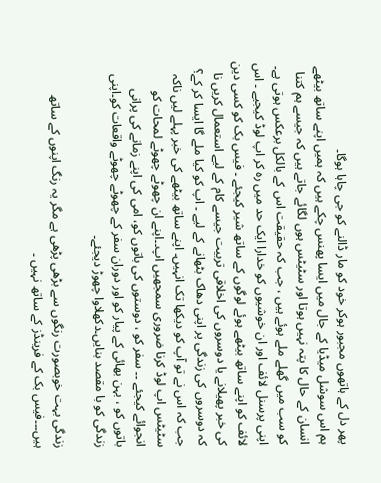پھر دل کے ہاتھوں مجبور ہوکر خود کو مار ڈالنے کو جی چاہا ہوگا۔
ہم اس سوشل میڈیا کے جال میں ایسا پھنس چکے ہیں کہ ہمیں اپنے ساتھ بیٹھے انسان کے حال کا پتہ نہیں ہوتا اور سٹیٹس ہوں لگائے جاتے ہیں کہ جیسے ہم کتنا کو سب میں گھلے ملے ہوئے ہیں ، جب کہ حقیقت اس کے بالکل برعکس ہوتی ہے۔
اپنی پرسنل لائف اور ان خوشیوں کو خدارا ایک حد میں رہ کر اپ لوڈ کیجیے ۔ اس لائف کو اپنے ساتھ بیٹھے ہوئے لوگوں کے ساتھ شیر کیجئے ۔ فیس بک کو کسی دین کی خبر پھیلانے یا دوسروں کی اخلاقی تربیت جیسے کام کے لیے استعمال کریں نا کہ دوسروں کی زندگی پر اپنی دھاک بٹھانے کے لیے ۔ اپ کو کیا ملے گا ایسا کر کے؟ جب کہ اس نے تو آپ کو دیکھا تک انہیں۔ اپنے ساتھ بیٹھے کی خبر پہلے لیں ناکہ سٹیٹس اپ لوڈ کرنا ضروری سمجھیں اپ۔۔اپنے ان چھوٹے چھوٹے لمحات کو انجوائے کیجئے ۔۔ سفر کو ، دوستوں کی باتوں کو، امی کی اپنے زمانے کی پرانی باتوں کو ، بہن بھائی کے پیار کو اور دوران سفر کے چھوٹے چھوٹے واقعات کو۔اپنی زندگی کو با مقصد بنایں۔دکھلاوا چھوڑ دیجئے۔

زندگی بہت خوبصورت رنگوں سے بڑھی پڑھی ہے مگر یہ رنگ اپنوں کے ساتھ ہیں۔۔۔فیس بک کے فرینڈز کے ساتھ نہیں ۔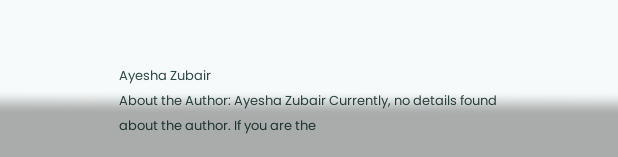Ayesha Zubair
About the Author: Ayesha Zubair Currently, no details found about the author. If you are the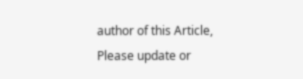author of this Article, Please update or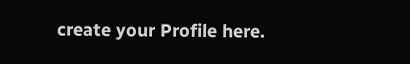create your Profile here.